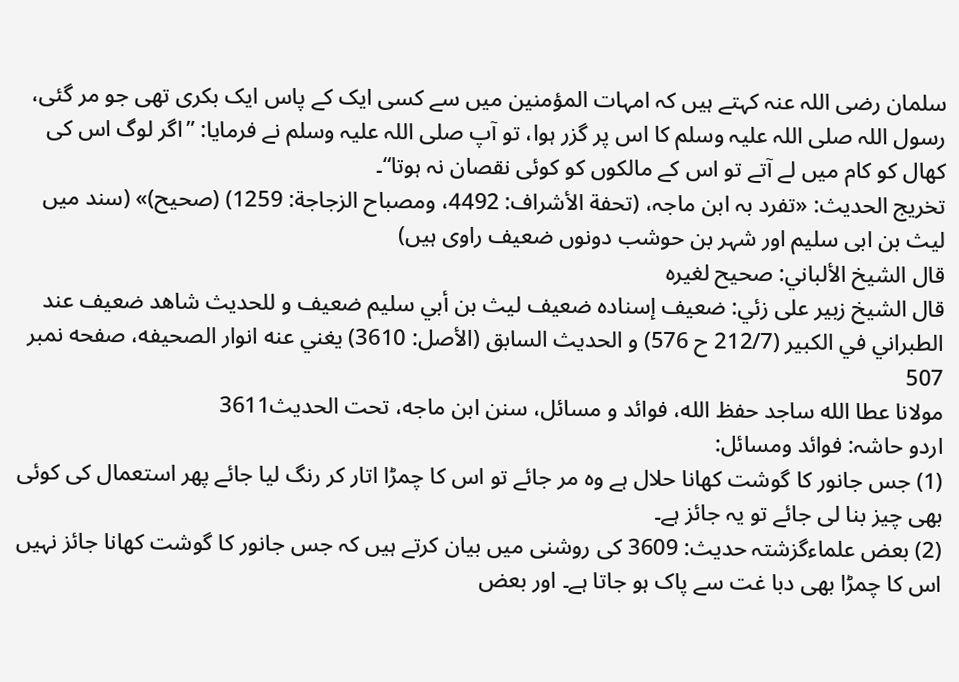سلمان رضی اللہ عنہ کہتے ہیں کہ امہات المؤمنین میں سے کسی ایک کے پاس ایک بکری تھی جو مر گئی، رسول اللہ صلی اللہ علیہ وسلم کا اس پر گزر ہوا، تو آپ صلی اللہ علیہ وسلم نے فرمایا: ”اگر لوگ اس کی کھال کو کام میں لے آتے تو اس کے مالکوں کو کوئی نقصان نہ ہوتا“۔
تخریج الحدیث: «تفرد بہ ابن ماجہ، (تحفة الأشراف: 4492، ومصباح الزجاجة: 1259) (صحیح)» (سند میں لیث بن ابی سلیم اور شہر بن حوشب دونوں ضعیف راوی ہیں)
قال الشيخ الألباني: صحيح لغيره
قال الشيخ زبير على زئي: ضعيف إسناده ضعيف ليث بن أبي سليم ضعيف و للحديث شاھد ضعيف عند الطبراني في الكبير (212/7 ح 576) و الحديث السابق (الأصل: 3610) يغني عنه انوار الصحيفه، صفحه نمبر 507
مولانا عطا الله ساجد حفظ الله، فوائد و مسائل، سنن ابن ماجه، تحت الحديث3611
اردو حاشہ: فوائد ومسائل:
(1) جس جانور کا گوشت کھانا حلال ہے وہ مر جائے تو اس کا چمڑا اتار کر رنگ لیا جائے پھر استعمال کی کوئی بھی چیز بنا لی جائے تو یہ جائز ہے۔
(2) بعض علماءگزشتہ حدیث: 3609 کی روشنی میں بیان کرتے ہیں کہ جس جانور کا گوشت کھانا جائز نہیں اس کا چمڑا بھی دبا غت سے پاک ہو جاتا ہے۔ اور بعض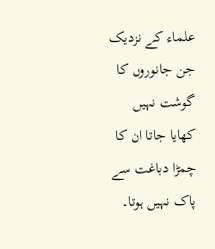علماء کے نزدیک جن جانوروں کا گوشت نہیں کھایا جاتا ان کا چمڑا دباغت سے پاک نہیں ہوتا۔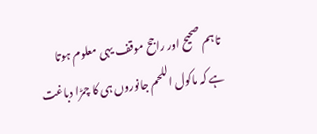تاہم صحیح اور راجح موقف یہی معلوم ہوتا ہے کہ ماکول اللحم جانوروں ہی کا چمڑا دباغت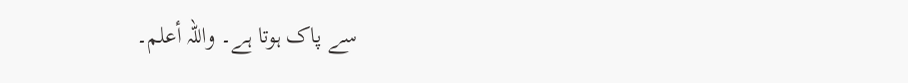سے پاک ہوتا ہے۔ واللہ أعلم۔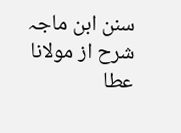سنن ابن ماجہ شرح از مولانا عطا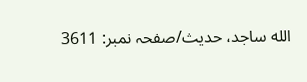الله ساجد، حدیث/صفحہ نمبر: 3611